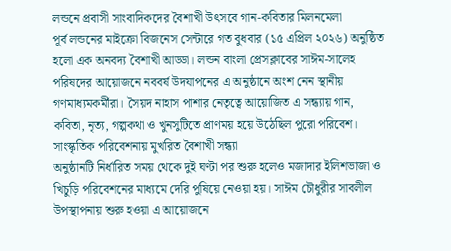লন্ডনে প্রবাসী সাংবাদিকদের বৈশাখী উৎসবে গান-কবিতার মিলনমেলা
পূর্ব লন্ডনের মাইক্রো বিজনেস সেন্টারে গত বুধবার (১৫ এপ্রিল ২০২৬) অনুষ্ঠিত হলো এক অনবদ্য বৈশাখী আড্ডা। লন্ডন বাংলা প্রেসক্লাবের সাঈম-সালেহ পরিষদের আয়োজনে নববর্ষ উদযাপনের এ অনুষ্ঠানে অংশ নেন স্থানীয় গণমাধ্যমকর্মীরা। সৈয়দ নাহাস পাশার নেতৃত্বে আয়োজিত এ সন্ধ্যায় গান, কবিতা, নৃত্য, গল্পকথা ও খুনসুটিতে প্রাণময় হয়ে উঠেছিল পুরো পরিবেশ।
সাংস্কৃতিক পরিবেশনায় মুখরিত বৈশাখী সন্ধ্যা
অনুষ্ঠানটি নির্ধারিত সময় থেকে দুই ঘণ্টা পর শুরু হলেও মজাদার ইলিশভাজা ও খিচুড়ি পরিবেশনের মাধ্যমে দেরি পুষিয়ে নেওয়া হয়। সাঈম চৌধুরীর সাবলীল উপস্থাপনায় শুরু হওয়া এ আয়োজনে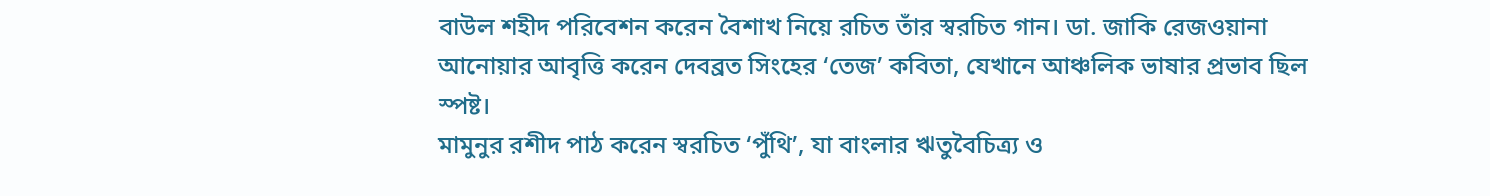বাউল শহীদ পরিবেশন করেন বৈশাখ নিয়ে রচিত তাঁর স্বরচিত গান। ডা. জাকি রেজওয়ানা আনোয়ার আবৃত্তি করেন দেবব্রত সিংহের ‘তেজ’ কবিতা, যেখানে আঞ্চলিক ভাষার প্রভাব ছিল স্পষ্ট।
মামুনুর রশীদ পাঠ করেন স্বরচিত ‘পুঁথি’, যা বাংলার ঋতুবৈচিত্র্য ও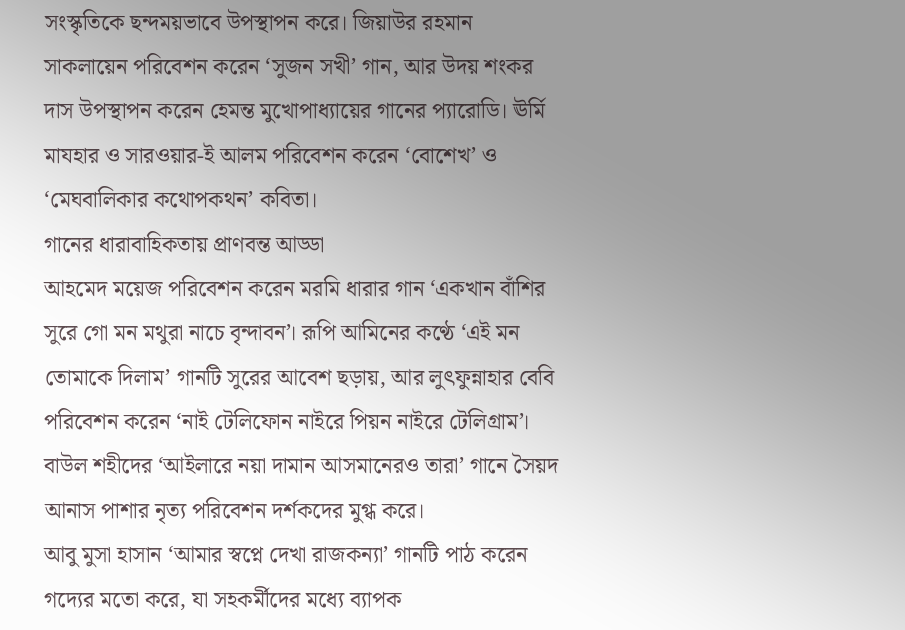সংস্কৃতিকে ছন্দময়ভাবে উপস্থাপন করে। জিয়াউর রহমান সাকলায়েন পরিবেশন করেন ‘সুজন সখী’ গান, আর উদয় শংকর দাস উপস্থাপন করেন হেমন্ত মুখোপাধ্যায়ের গানের প্যারোডি। ঊর্মি মাযহার ও সারওয়ার-ই আলম পরিবেশন করেন ‘বোশেখ’ ও ‘মেঘবালিকার কথোপকথন’ কবিতা।
গানের ধারাবাহিকতায় প্রাণবন্ত আড্ডা
আহমেদ ময়েজ পরিবেশন করেন মরমি ধারার গান ‘একখান বাঁশির সুরে গো মন মথুরা নাচে বৃন্দাবন’। রূপি আমিনের কণ্ঠে ‘এই মন তোমাকে দিলাম’ গানটি সুরের আবেশ ছড়ায়, আর লুৎফুন্নাহার বেবি পরিবেশন করেন ‘নাই টেলিফোন নাইরে পিয়ন নাইরে টেলিগ্রাম’। বাউল শহীদের ‘আইলারে নয়া দামান আসমানেরও তারা’ গানে সৈয়দ আনাস পাশার নৃত্য পরিবেশন দর্শকদের মুগ্ধ করে।
আবু মুসা হাসান ‘আমার স্বপ্নে দেখা রাজকন্যা’ গানটি পাঠ করেন গদ্যের মতো করে, যা সহকর্মীদের মধ্যে ব্যাপক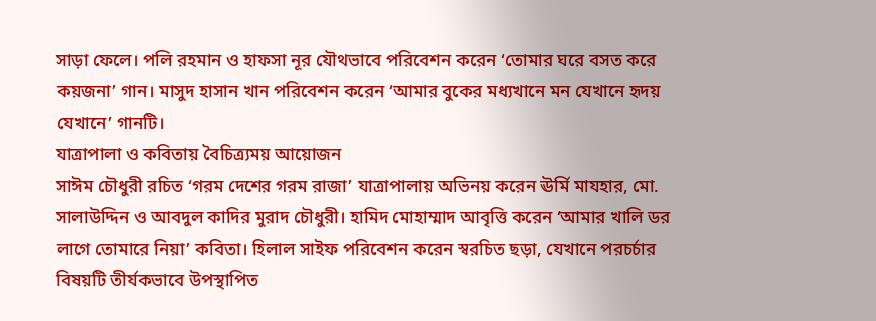সাড়া ফেলে। পলি রহমান ও হাফসা নূর যৌথভাবে পরিবেশন করেন ‘তোমার ঘরে বসত করে কয়জনা’ গান। মাসুদ হাসান খান পরিবেশন করেন ‘আমার বুকের মধ্যখানে মন যেখানে হৃদয় যেখানে’ গানটি।
যাত্রাপালা ও কবিতায় বৈচিত্র্যময় আয়োজন
সাঈম চৌধুরী রচিত ‘গরম দেশের গরম রাজা’ যাত্রাপালায় অভিনয় করেন ঊর্মি মাযহার, মো. সালাউদ্দিন ও আবদুল কাদির মুরাদ চৌধুরী। হামিদ মোহাম্মাদ আবৃত্তি করেন ‘আমার খালি ডর লাগে তোমারে নিয়া’ কবিতা। হিলাল সাইফ পরিবেশন করেন স্বরচিত ছড়া, যেখানে পরচর্চার বিষয়টি তীর্যকভাবে উপস্থাপিত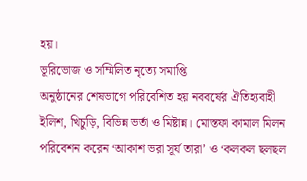হয়।
ভূরিভোজ ও সম্মিলিত নৃত্যে সমাপ্তি
অনুষ্ঠানের শেষভাগে পরিবেশিত হয় নববর্ষের ঐতিহ্যবাহী ইলিশ, খিচুড়ি, বিভিন্ন ভর্তা ও মিষ্টান্ন। মোস্তফা কামাল মিলন পরিবেশন করেন ‘আকাশ ভরা সূর্য তারা’ ও ‘কলকল ছলছল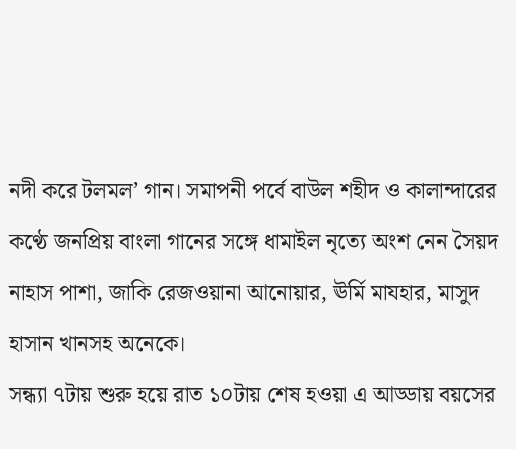নদী করে টলমল’ গান। সমাপনী পর্বে বাউল শহীদ ও কালান্দারের কণ্ঠে জনপ্রিয় বাংলা গানের সঙ্গে ধামাইল নৃত্যে অংশ নেন সৈয়দ নাহাস পাশা, জাকি রেজওয়ানা আনোয়ার, ঊর্মি মাযহার, মাসুদ হাসান খানসহ অনেকে।
সন্ধ্যা ৭টায় শুরু হয়ে রাত ১০টায় শেষ হওয়া এ আড্ডায় বয়সের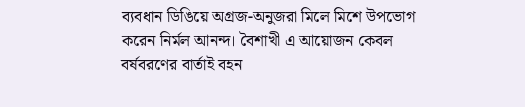ব্যবধান ডিঙিয়ে অগ্রজ-অনুজরা মিলে মিশে উপভোগ করেন নির্মল আনন্দ। বৈশাখী এ আয়োজন কেবল বর্ষবরণের বার্তাই বহন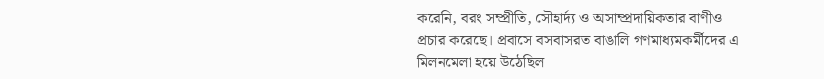করেনি, বরং সম্প্রীতি, সৌহার্দ্য ও অসাম্প্রদায়িকতার বাণীও প্রচার করেছে। প্রবাসে বসবাসরত বাঙালি গণমাধ্যমকর্মীদের এ মিলনমেলা হয়ে উঠেছিল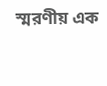স্মরণীয় এক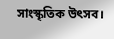সাংস্কৃতিক উৎসব।